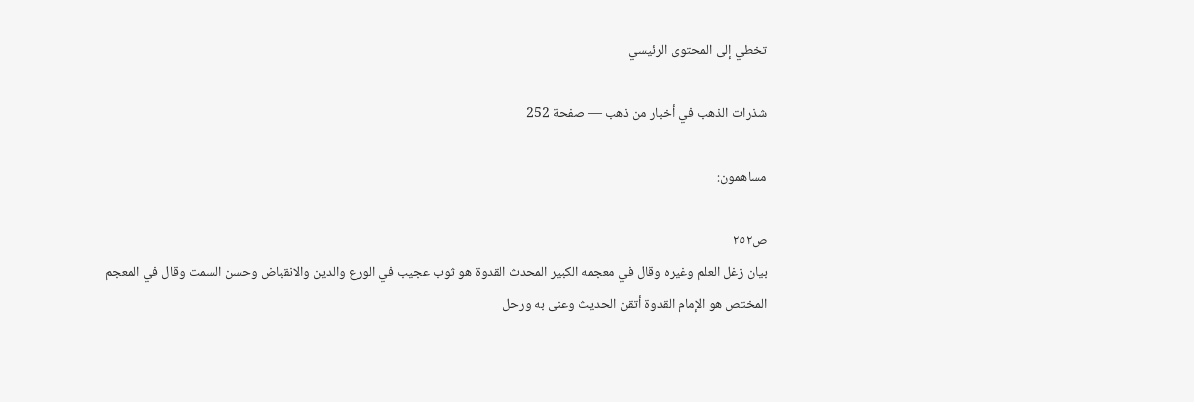تخطي إلى المحتوى الرئيسي

شذرات الذهب في أخبار من ذهب — صفحة 252

مساهمون:

ص٢٥٢
بيان زغل العلم وغيره وقال في معجمه الكبير المحدث القدوة هو ثوب عجيب في الورع والدين والانقباض وحسن السمت وقال في المعجم المختص هو الإمام القدوة أتقن الحديث وعنى به ورحل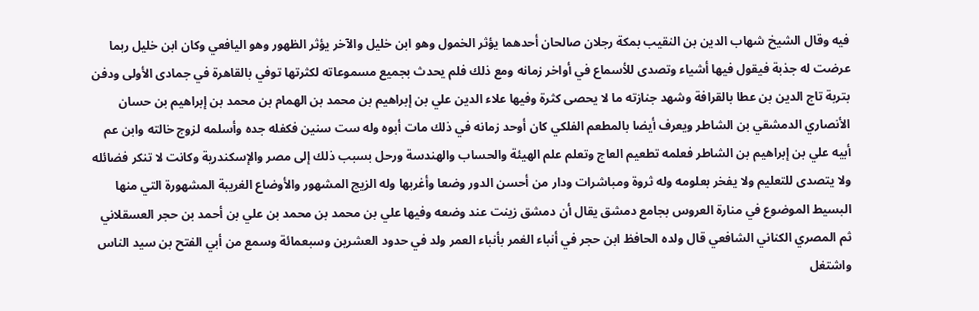فيه وقال الشيخ شهاب الدين بن النقيب بمكة رجلان صالحان أحدهما يؤثر الخمول وهو ابن خليل والآخر يؤثر الظهور وهو اليافعي وكان ابن خليل ربما عرضت له جذبة فيقول فيها أشياء وتصدى للأسماع في أواخر زمانه ومع ذلك فلم يحدث بجميع مسموعاته لكثرتها توفي بالقاهرة في جمادى الأولى ودفن بتربة تاج الدين بن عطا بالقرافة وشهد جنازته ما لا يحصى كثرة وفيها علاء الدين علي بن إبراهيم بن محمد بن الهمام بن محمد بن إبراهيم بن حسان الأنصاري الدمشقي بن الشاطر ويعرف أيضا بالمطعم الفلكي كان أوحد زمانه في ذلك مات أبوه وله ست سنين فكفله جده وأسلمه لزوج خالته وابن عم أبيه علي بن إبراهيم بن الشاطر فعلمه تطعيم العاج وتعلم علم الهيئة والحساب والهندسة ورحل بسبب ذلك إلى مصر والإسكندرية وكانت لا تنكر فضائله ولا يتصدى للتعليم ولا يفخر بعلومه وله ثروة ومباشرات ودار من أحسن الدور وضعا وأغربها وله الزيج المشهور والأوضاع الغريبة المشهورة التي منها البسيط الموضوع في منارة العروس بجامع دمشق يقال أن دمشق زينت عند وضعه وفيها علي بن محمد بن محمد بن علي بن أحمد بن حجر العسقلاني ثم المصري الكناني الشافعي قال ولده الحافظ ابن حجر في أنباء الغمر بأنباء العمر ولد في حدود العشرين وسبعمائة وسمع من أبي الفتح بن سيد الناس واشتغل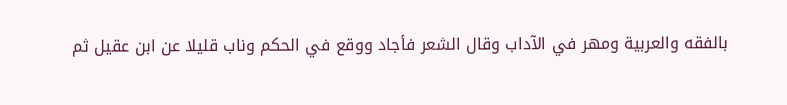بالفقه والعربية ومهر في الآداب وقال الشعر فأجاد ووقع في الحكم وناب قليلا عن ابن عقيل ثم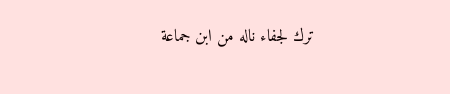ترك لجفاء ناله من ابن جماعة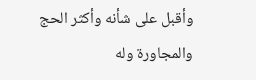وأقبل على شأنه وأكثر الحج والمجاورة وله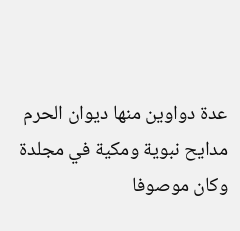عدة دواوين منها ديوان الحرم مدايح نبوية ومكية في مجلدة وكان موصوفا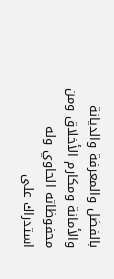بالفضل والمعرفة والديانة والأمانة ومكارم الأخلاق ومن محفوظاته الحاوي وله استدراك على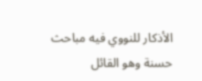الأذكار للنووي فيه مباحث حسنة وهو القائل